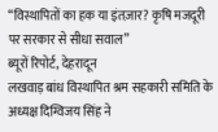“विस्थापितों का हक या इंतज़ार? कृषि मजदूरी पर सरकार से सीधा सवाल”
ब्यूरों रिपोर्ट, देहरादून
लखवाड़ बांध विस्थापित श्रम सहकारी समिति के अध्यक्ष दिग्विजय सिंह ने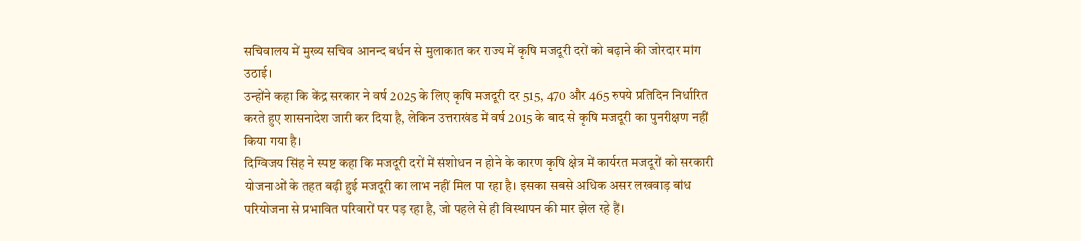सचिवालय में मुख्य सचिव आनन्द बर्धन से मुलाकात कर राज्य में कृषि मजदूरी दरों को बढ़ाने की जोरदार मांग उठाई।
उन्होंने कहा कि केंद्र सरकार ने वर्ष 2025 के लिए कृषि मजदूरी दर 515, 470 और 465 रुपये प्रतिदिन निर्धारित करते हुए शासनादेश जारी कर दिया है, लेकिन उत्तराखंड में वर्ष 2015 के बाद से कृषि मजदूरी का पुनरीक्षण नहीं किया गया है।
दिग्विजय सिंह ने स्पष्ट कहा कि मजदूरी दरों में संशोधन न होने के कारण कृषि क्षेत्र में कार्यरत मजदूरों को सरकारी योजनाओं के तहत बढ़ी हुई मजदूरी का लाभ नहीं मिल पा रहा है। इसका सबसे अधिक असर लखवाड़ बांध परियोजना से प्रभावित परिवारों पर पड़ रहा है, जो पहले से ही विस्थापन की मार झेल रहे हैं।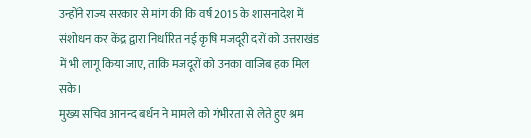उन्होंने राज्य सरकार से मांग की कि वर्ष 2015 के शासनादेश में संशोधन कर केंद्र द्वारा निर्धारित नई कृषि मजदूरी दरों को उत्तराखंड में भी लागू किया जाए, ताकि मजदूरों को उनका वाजिब हक मिल सके।
मुख्य सचिव आनन्द बर्धन ने मामले को गंभीरता से लेते हुए श्रम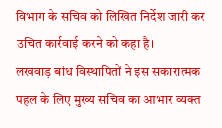विभाग के सचिव को लिखित निर्देश जारी कर उचित कार्रवाई करने को कहा है।
लखवाड़ बांध विस्थापितों ने इस सकारात्मक पहल के लिए मुख्य सचिव का आभार व्यक्त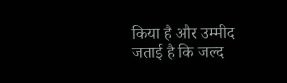किया है और उम्मीद जताई है कि जल्द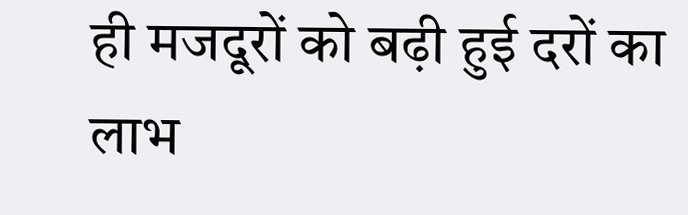ही मजदूरों को बढ़ी हुई दरों का लाभ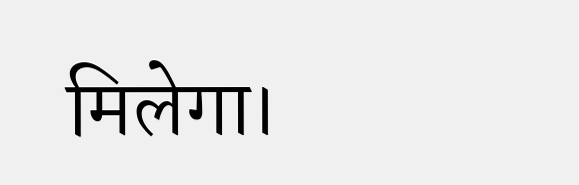मिलेगा।